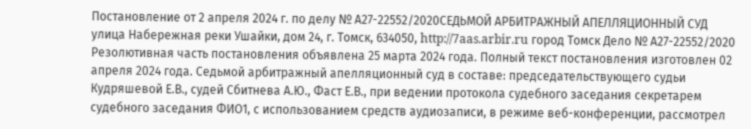Постановление от 2 апреля 2024 г. по делу № А27-22552/2020СЕДЬМОЙ АРБИТРАЖНЫЙ АПЕЛЛЯЦИОННЫЙ СУД улица Набережная реки Ушайки, дом 24, г. Томск, 634050, http://7aas.arbir.ru город Томск Дело № А27-22552/2020 Резолютивная часть постановления объявлена 25 марта 2024 года. Полный текст постановления изготовлен 02 апреля 2024 года. Седьмой арбитражный апелляционный суд в составе: председательствующего судьи Кудряшевой Е.В., судей Сбитнева А.Ю., Фаст Е.В., при ведении протокола судебного заседания секретарем судебного заседания ФИО1, с использованием средств аудиозаписи, в режиме веб-конференции, рассмотрел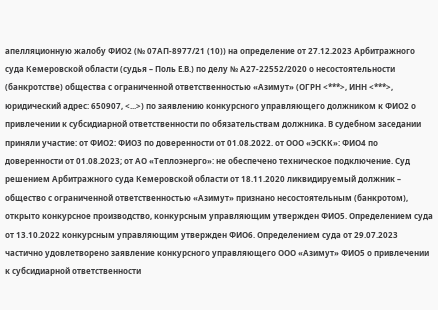апелляционную жалобу ФИО2 (№ 07АП-8977/21 (10)) на определение от 27.12.2023 Арбитражного суда Кемеровской области (судья – Поль Е.В.) по делу № А27-22552/2020 о несостоятельности (банкротстве) общества с ограниченной ответственностью «Азимут» (ОГРН <***>, ИНН <***>, юридический адрес: 650907, <...>) по заявлению конкурсного управляющего должником к ФИО2 о привлечении к субсидиарной ответственности по обязательствам должника. В судебном заседании приняли участие: от ФИО2: ФИО3 по доверенности от 01.08.2022. от ООО «ЭСКК»: ФИО4 по доверенности от 01.08.2023; от АО «Теплоэнерго»: не обеспечено техническое подключение. Суд решением Арбитражного суда Кемеровской области от 18.11.2020 ликвидируемый должник – общество с ограниченной ответственностью «Азимут» признано несостоятельным (банкротом), открыто конкурсное производство, конкурсным управляющим утвержден ФИО5. Определением суда от 13.10.2022 конкурсным управляющим утвержден ФИО6. Определением суда от 29.07.2023 частично удовлетворено заявление конкурсного управляющего ООО «Азимут» ФИО5 о привлечении к субсидиарной ответственности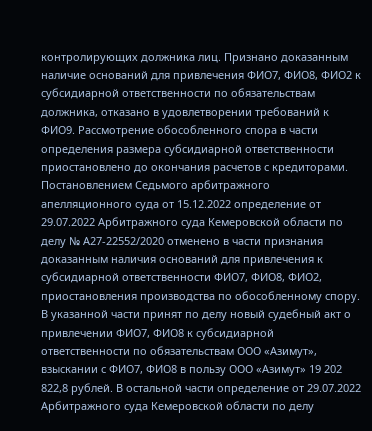контролирующих должника лиц. Признано доказанным наличие оснований для привлечения ФИО7, ФИО8, ФИО2 к субсидиарной ответственности по обязательствам должника, отказано в удовлетворении требований к ФИО9. Рассмотрение обособленного спора в части определения размера субсидиарной ответственности приостановлено до окончания расчетов с кредиторами. Постановлением Седьмого арбитражного апелляционного суда от 15.12.2022 определение от 29.07.2022 Арбитражного суда Кемеровской области по делу № А27-22552/2020 отменено в части признания доказанным наличия оснований для привлечения к субсидиарной ответственности ФИО7, ФИО8, ФИО2, приостановления производства по обособленному спору. В указанной части принят по делу новый судебный акт о привлечении ФИО7, ФИО8 к субсидиарной ответственности по обязательствам ООО «Азимут», взыскании с ФИО7, ФИО8 в пользу ООО «Азимут» 19 202 822,8 рублей. В остальной части определение от 29.07.2022 Арбитражного суда Кемеровской области по делу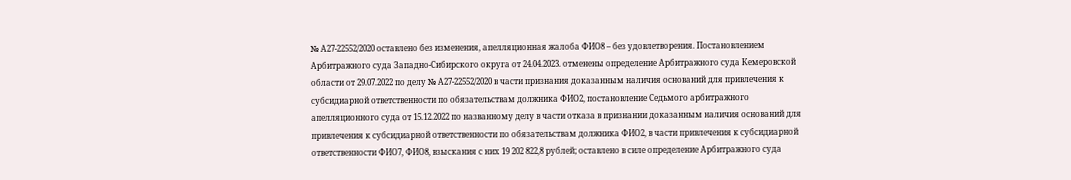№ А27-22552/2020 оставлено без изменения, апелляционная жалоба ФИО8 – без удовлетворения. Постановлением Арбитражного суда Западно-Сибирского округа от 24.04.2023. отменены определение Арбитражного суда Кемеровской области от 29.07.2022 по делу № А27-22552/2020 в части признания доказанным наличия оснований для привлечения к субсидиарной ответственности по обязательствам должника ФИО2, постановление Седьмого арбитражного апелляционного суда от 15.12.2022 по названному делу в части отказа в признании доказанным наличия оснований для привлечения к субсидиарной ответственности по обязательствам должника ФИО2, в части привлечения к субсидиарной ответственности ФИО7, ФИО8, взыскания с них 19 202 822,8 рублей; оставлено в силе определение Арбитражного суда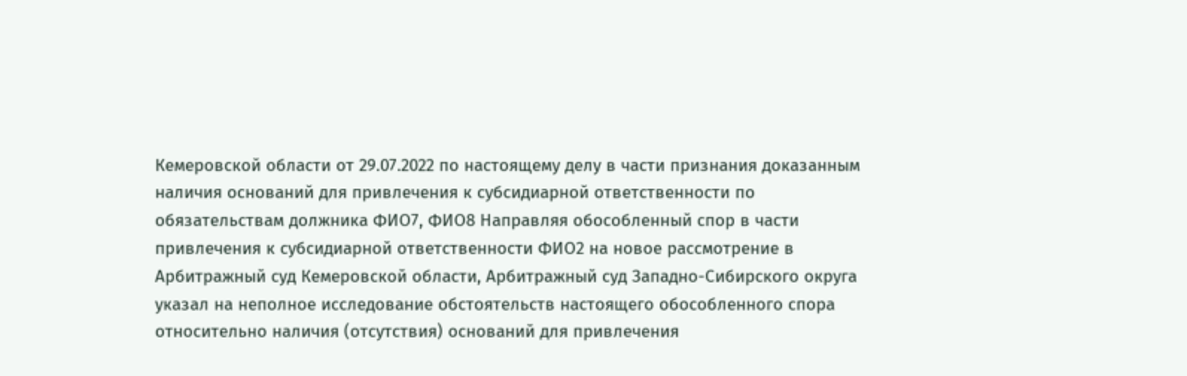Кемеровской области от 29.07.2022 по настоящему делу в части признания доказанным наличия оснований для привлечения к субсидиарной ответственности по обязательствам должника ФИО7, ФИО8 Направляя обособленный спор в части привлечения к субсидиарной ответственности ФИО2 на новое рассмотрение в Арбитражный суд Кемеровской области, Арбитражный суд Западно-Сибирского округа указал на неполное исследование обстоятельств настоящего обособленного спора относительно наличия (отсутствия) оснований для привлечения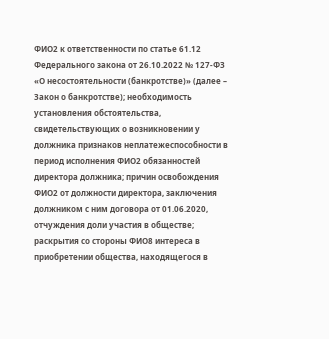ФИО2 к ответственности по статье 61.12 Федерального закона от 26.10.2022 № 127-ФЗ «О несостоятельности (банкротстве)» (далее – Закон о банкротстве); необходимость установления обстоятельства, свидетельствующих о возникновении у должника признаков неплатежеспособности в период исполнения ФИО2 обязанностей директора должника; причин освобождения ФИО2 от должности директора, заключения должником с ним договора от 01.06.2020, отчуждения доли участия в обществе; раскрытия со стороны ФИО8 интереса в приобретении общества, находящегося в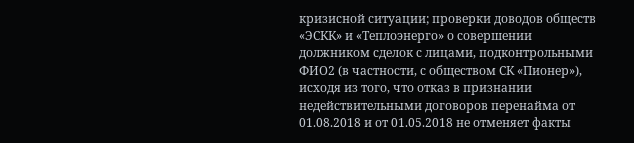кризисной ситуации; проверки доводов обществ «ЭСКК» и «Теплоэнерго» о совершении должником сделок с лицами, подконтрольными ФИО2 (в частности, с обществом СК «Пионер»), исходя из того, что отказ в признании недействительными договоров перенайма от 01.08.2018 и от 01.05.2018 не отменяет факты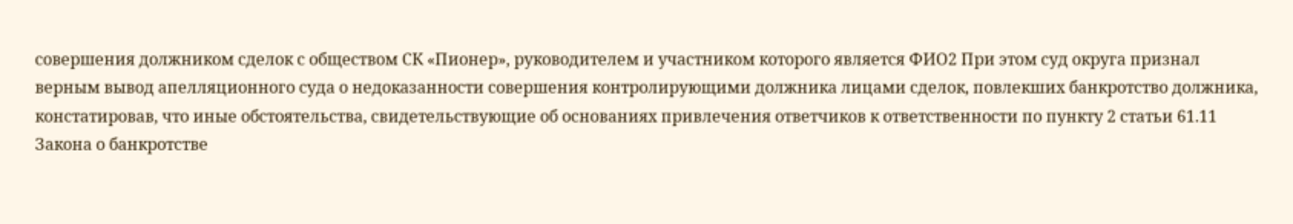совершения должником сделок с обществом СК «Пионер», руководителем и участником которого является ФИО2 При этом суд округа признал верным вывод апелляционного суда о недоказанности совершения контролирующими должника лицами сделок, повлекших банкротство должника, констатировав, что иные обстоятельства, свидетельствующие об основаниях привлечения ответчиков к ответственности по пункту 2 статьи 61.11 Закона о банкротстве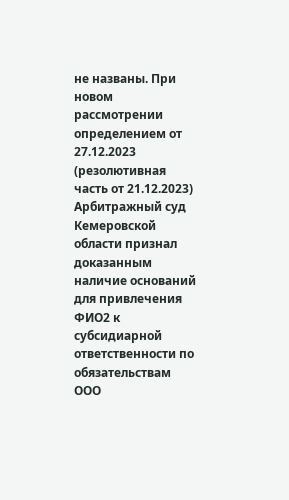не названы. При новом рассмотрении определением от 27.12.2023 (резолютивная часть от 21.12.2023) Арбитражный суд Кемеровской области признал доказанным наличие оснований для привлечения ФИО2 к субсидиарной ответственности по обязательствам ООО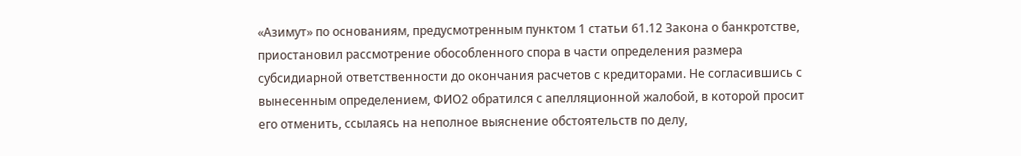«Азимут» по основаниям, предусмотренным пунктом 1 статьи 61.12 Закона о банкротстве, приостановил рассмотрение обособленного спора в части определения размера субсидиарной ответственности до окончания расчетов с кредиторами. Не согласившись с вынесенным определением, ФИО2 обратился с апелляционной жалобой, в которой просит его отменить, ссылаясь на неполное выяснение обстоятельств по делу,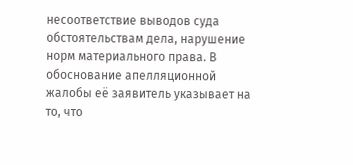несоответствие выводов суда обстоятельствам дела, нарушение норм материального права. В обоснование апелляционной жалобы её заявитель указывает на то, что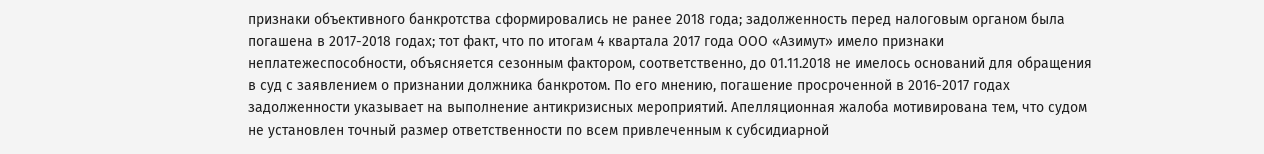признаки объективного банкротства сформировались не ранее 2018 года; задолженность перед налоговым органом была погашена в 2017-2018 годах; тот факт, что по итогам 4 квартала 2017 года ООО «Азимут» имело признаки неплатежеспособности, объясняется сезонным фактором, соответственно, до 01.11.2018 не имелось оснований для обращения в суд с заявлением о признании должника банкротом. По его мнению, погашение просроченной в 2016-2017 годах задолженности указывает на выполнение антикризисных мероприятий. Апелляционная жалоба мотивирована тем, что судом не установлен точный размер ответственности по всем привлеченным к субсидиарной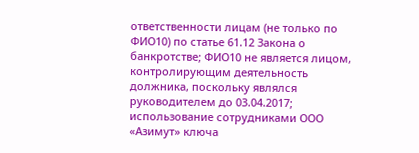ответственности лицам (не только по ФИО10) по статье 61.12 Закона о банкротстве; ФИО10 не является лицом, контролирующим деятельность должника, поскольку являлся руководителем до 03.04.2017; использование сотрудниками ООО «Азимут» ключа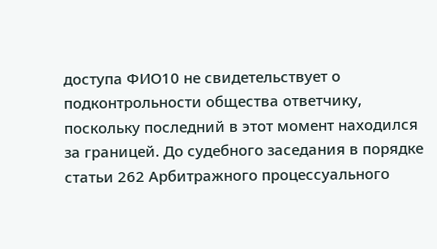доступа ФИО10 не свидетельствует о подконтрольности общества ответчику, поскольку последний в этот момент находился за границей. До судебного заседания в порядке статьи 262 Арбитражного процессуального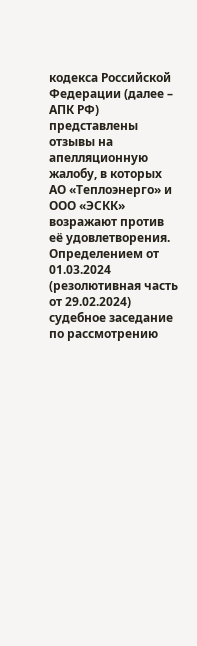кодекса Российской Федерации (далее – АПК РФ) представлены отзывы на апелляционную жалобу, в которых АО «Теплоэнерго» и ООО «ЭСКК» возражают против её удовлетворения. Определением от 01.03.2024 (резолютивная часть от 29.02.2024) судебное заседание по рассмотрению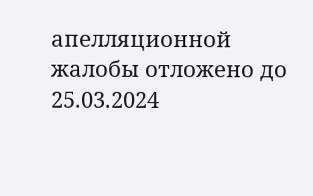апелляционной жалобы отложено до 25.03.2024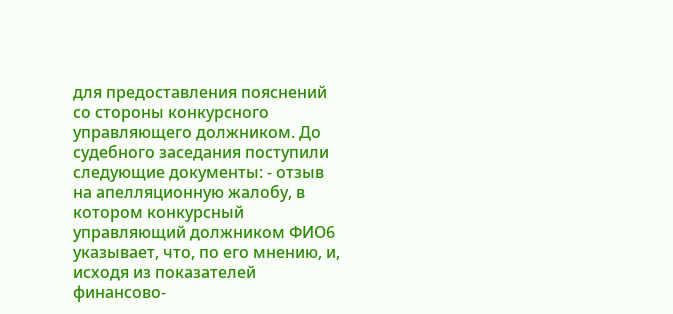для предоставления пояснений со стороны конкурсного управляющего должником. До судебного заседания поступили следующие документы: - отзыв на апелляционную жалобу, в котором конкурсный управляющий должником ФИО6 указывает, что, по его мнению, и, исходя из показателей финансово-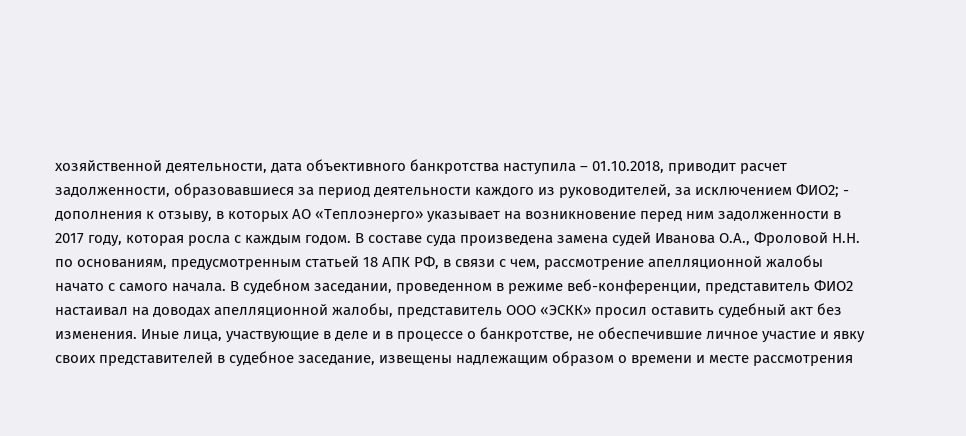хозяйственной деятельности, дата объективного банкротства наступила – 01.10.2018, приводит расчет задолженности, образовавшиеся за период деятельности каждого из руководителей, за исключением ФИО2; - дополнения к отзыву, в которых АО «Теплоэнерго» указывает на возникновение перед ним задолженности в 2017 году, которая росла с каждым годом. В составе суда произведена замена судей Иванова О.А., Фроловой Н.Н. по основаниям, предусмотренным статьей 18 АПК РФ, в связи с чем, рассмотрение апелляционной жалобы начато с самого начала. В судебном заседании, проведенном в режиме веб-конференции, представитель ФИО2 настаивал на доводах апелляционной жалобы, представитель ООО «ЭСКК» просил оставить судебный акт без изменения. Иные лица, участвующие в деле и в процессе о банкротстве, не обеспечившие личное участие и явку своих представителей в судебное заседание, извещены надлежащим образом о времени и месте рассмотрения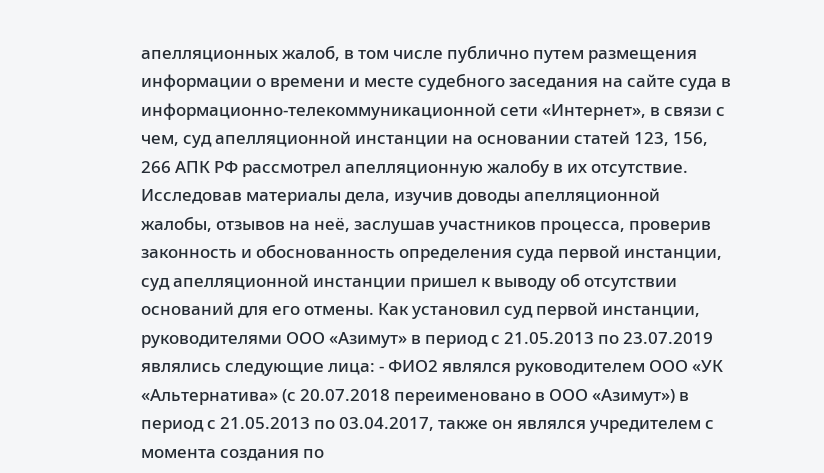апелляционных жалоб, в том числе публично путем размещения информации о времени и месте судебного заседания на сайте суда в информационно-телекоммуникационной сети «Интернет», в связи с чем, суд апелляционной инстанции на основании статей 123, 156, 266 АПК РФ рассмотрел апелляционную жалобу в их отсутствие. Исследовав материалы дела, изучив доводы апелляционной жалобы, отзывов на неё, заслушав участников процесса, проверив законность и обоснованность определения суда первой инстанции, суд апелляционной инстанции пришел к выводу об отсутствии оснований для его отмены. Как установил суд первой инстанции, руководителями ООО «Азимут» в период с 21.05.2013 по 23.07.2019 являлись следующие лица: - ФИО2 являлся руководителем ООО «УК «Альтернатива» (с 20.07.2018 переименовано в ООО «Азимут») в период с 21.05.2013 по 03.04.2017, также он являлся учредителем с момента создания по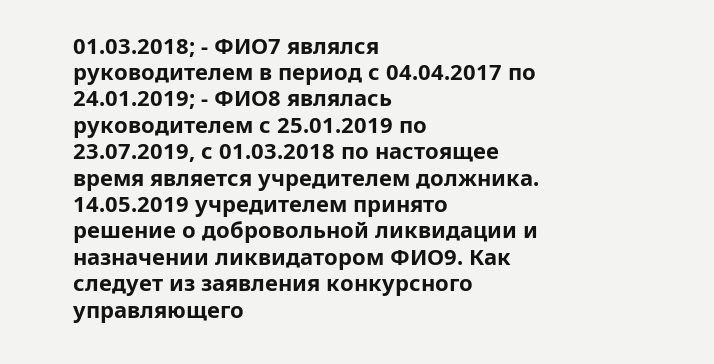01.03.2018; - ФИО7 являлся руководителем в период с 04.04.2017 по 24.01.2019; - ФИО8 являлась руководителем с 25.01.2019 по 23.07.2019, с 01.03.2018 по настоящее время является учредителем должника. 14.05.2019 учредителем принято решение о добровольной ликвидации и назначении ликвидатором ФИО9. Как следует из заявления конкурсного управляющего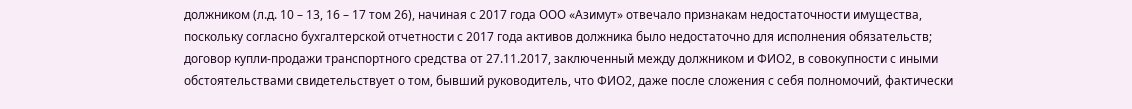должником (л.д. 10 – 13, 16 – 17 том 26), начиная с 2017 года ООО «Азимут» отвечало признакам недостаточности имущества, поскольку согласно бухгалтерской отчетности с 2017 года активов должника было недостаточно для исполнения обязательств; договор купли-продажи транспортного средства от 27.11.2017, заключенный между должником и ФИО2, в совокупности с иными обстоятельствами свидетельствует о том, бывший руководитель, что ФИО2, даже после сложения с себя полномочий, фактически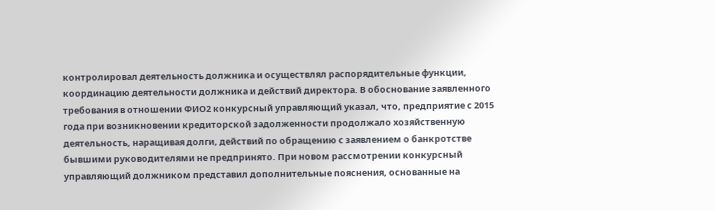контролировал деятельность должника и осуществлял распорядительные функции, координацию деятельности должника и действий директора. В обоснование заявленного требования в отношении ФИО2 конкурсный управляющий указал, что, предприятие с 2015 года при возникновении кредиторской задолженности продолжало хозяйственную деятельность, наращивая долги, действий по обращению с заявлением о банкротстве бывшими руководителями не предпринято. При новом рассмотрении конкурсный управляющий должником представил дополнительные пояснения, основанные на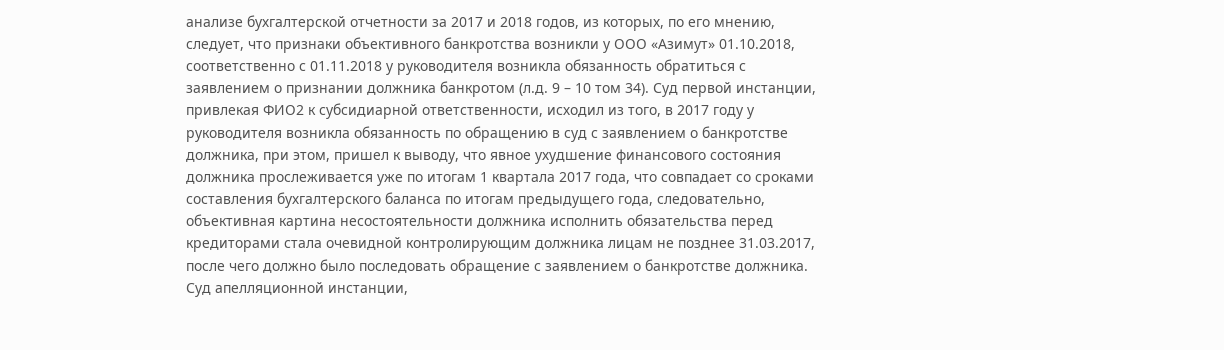анализе бухгалтерской отчетности за 2017 и 2018 годов, из которых, по его мнению, следует, что признаки объективного банкротства возникли у ООО «Азимут» 01.10.2018, соответственно с 01.11.2018 у руководителя возникла обязанность обратиться с заявлением о признании должника банкротом (л.д. 9 – 10 том 34). Суд первой инстанции, привлекая ФИО2 к субсидиарной ответственности, исходил из того, в 2017 году у руководителя возникла обязанность по обращению в суд с заявлением о банкротстве должника, при этом, пришел к выводу, что явное ухудшение финансового состояния должника прослеживается уже по итогам 1 квартала 2017 года, что совпадает со сроками составления бухгалтерского баланса по итогам предыдущего года, следовательно, объективная картина несостоятельности должника исполнить обязательства перед кредиторами стала очевидной контролирующим должника лицам не позднее 31.03.2017, после чего должно было последовать обращение с заявлением о банкротстве должника. Суд апелляционной инстанции,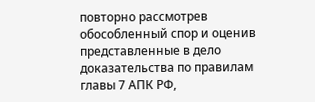повторно рассмотрев обособленный спор и оценив представленные в дело доказательства по правилам главы 7 АПК РФ,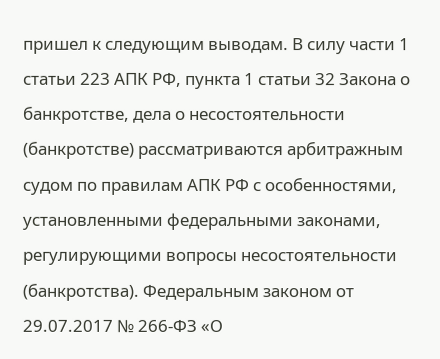пришел к следующим выводам. В силу части 1 статьи 223 АПК РФ, пункта 1 статьи 32 Закона о банкротстве, дела о несостоятельности (банкротстве) рассматриваются арбитражным судом по правилам АПК РФ с особенностями, установленными федеральными законами, регулирующими вопросы несостоятельности (банкротства). Федеральным законом от 29.07.2017 № 266-ФЗ «О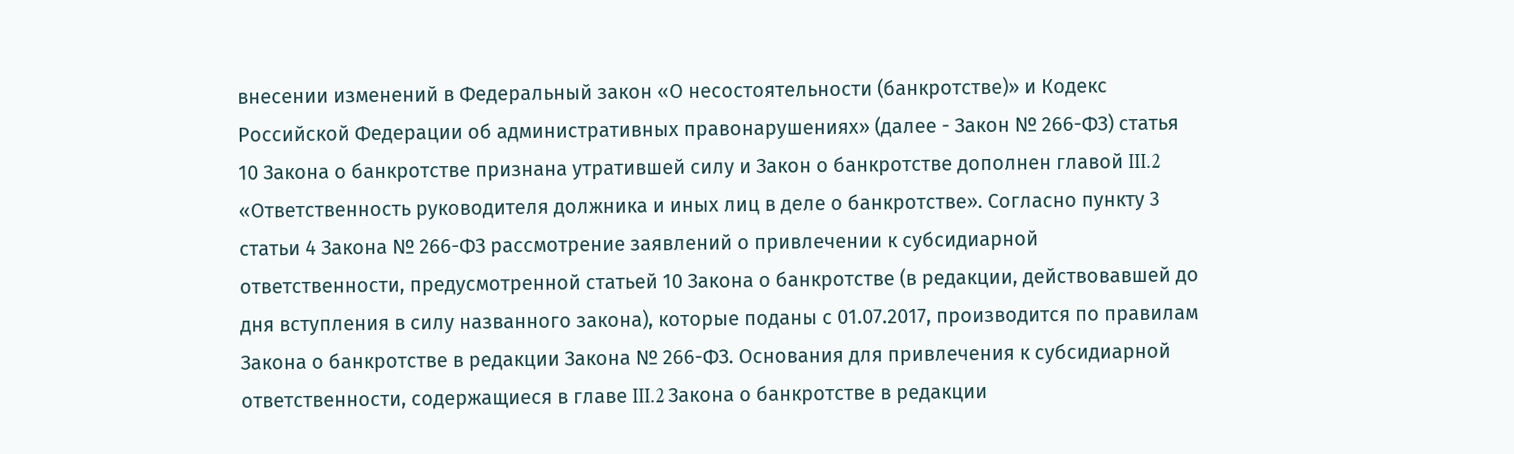внесении изменений в Федеральный закон «О несостоятельности (банкротстве)» и Кодекс Российской Федерации об административных правонарушениях» (далее - Закон № 266-ФЗ) статья 10 Закона о банкротстве признана утратившей силу и Закон о банкротстве дополнен главой III.2 «Ответственность руководителя должника и иных лиц в деле о банкротстве». Согласно пункту 3 статьи 4 Закона № 266-ФЗ рассмотрение заявлений о привлечении к субсидиарной ответственности, предусмотренной статьей 10 Закона о банкротстве (в редакции, действовавшей до дня вступления в силу названного закона), которые поданы с 01.07.2017, производится по правилам Закона о банкротстве в редакции Закона № 266-ФЗ. Основания для привлечения к субсидиарной ответственности, содержащиеся в главе III.2 Закона о банкротстве в редакции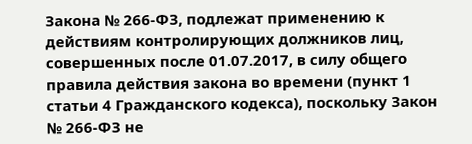Закона № 266-ФЗ, подлежат применению к действиям контролирующих должников лиц, совершенных после 01.07.2017, в силу общего правила действия закона во времени (пункт 1 статьи 4 Гражданского кодекса), поскольку Закон № 266-ФЗ не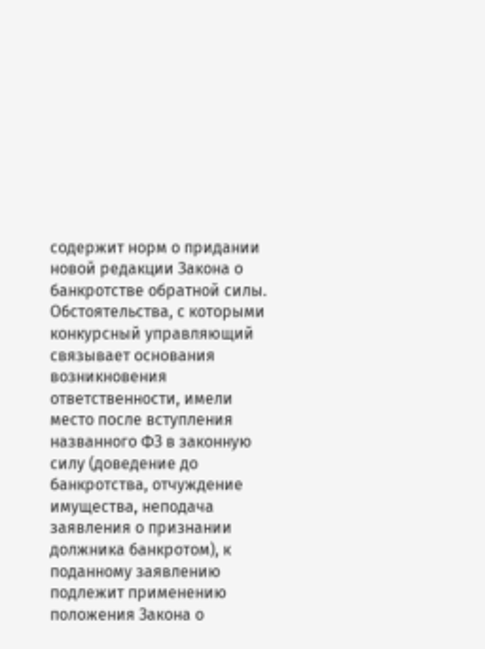содержит норм о придании новой редакции Закона о банкротстве обратной силы. Обстоятельства, с которыми конкурсный управляющий связывает основания возникновения ответственности, имели место после вступления названного ФЗ в законную силу (доведение до банкротства, отчуждение имущества, неподача заявления о признании должника банкротом), к поданному заявлению подлежит применению положения Закона о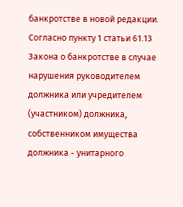банкротстве в новой редакции. Согласно пункту 1 статьи 61.13 Закона о банкротстве в случае нарушения руководителем должника или учредителем (участником) должника, собственником имущества должника - унитарного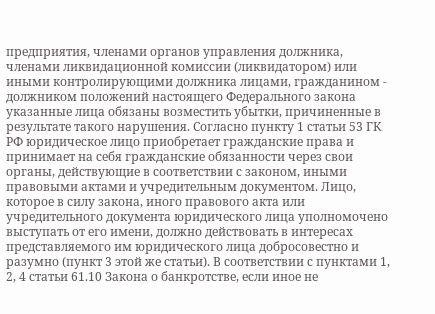предприятия, членами органов управления должника, членами ликвидационной комиссии (ликвидатором) или иными контролирующими должника лицами, гражданином - должником положений настоящего Федерального закона указанные лица обязаны возместить убытки, причиненные в результате такого нарушения. Согласно пункту 1 статьи 53 ГК РФ юридическое лицо приобретает гражданские права и принимает на себя гражданские обязанности через свои органы, действующие в соответствии с законом, иными правовыми актами и учредительным документом. Лицо, которое в силу закона, иного правового акта или учредительного документа юридического лица уполномочено выступать от его имени, должно действовать в интересах представляемого им юридического лица добросовестно и разумно (пункт 3 этой же статьи). В соответствии с пунктами 1, 2, 4 статьи 61.10 Закона о банкротстве, если иное не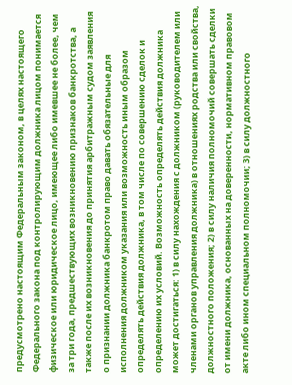предусмотрено настоящим Федеральным законом, в целях настоящего Федерального закона под контролирующим должника лицом понимается физическое или юридическое лицо, имеющее либо имевшее не более, чем за три года, предшествующих возникновению признаков банкротства, а также после их возникновения до принятия арбитражным судом заявления о признании должника банкротом право давать обязательные для исполнения должником указания или возможность иным образом определять действия должника, в том числе по совершению сделок и определению их условий. Возможность определять действия должника может достигаться: 1) в силу нахождения с должником (руководителем или членами органов управления должника) в отношениях родства или свойства, должностного положения; 2) в силу наличия полномочий совершать сделки от имени должника, основанных на доверенности, нормативном правовом акте либо ином специальном полномочии; 3) в силу должностного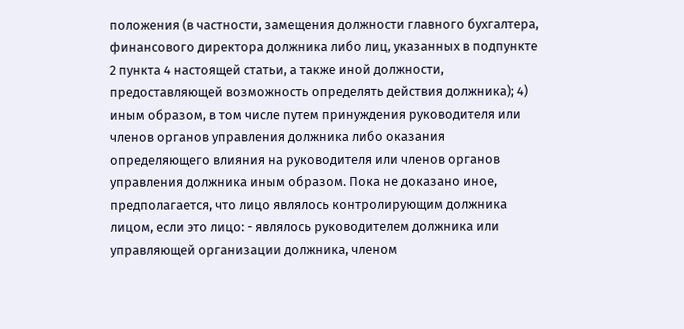положения (в частности, замещения должности главного бухгалтера, финансового директора должника либо лиц, указанных в подпункте 2 пункта 4 настоящей статьи, а также иной должности, предоставляющей возможность определять действия должника); 4) иным образом, в том числе путем принуждения руководителя или членов органов управления должника либо оказания определяющего влияния на руководителя или членов органов управления должника иным образом. Пока не доказано иное, предполагается, что лицо являлось контролирующим должника лицом, если это лицо: - являлось руководителем должника или управляющей организации должника, членом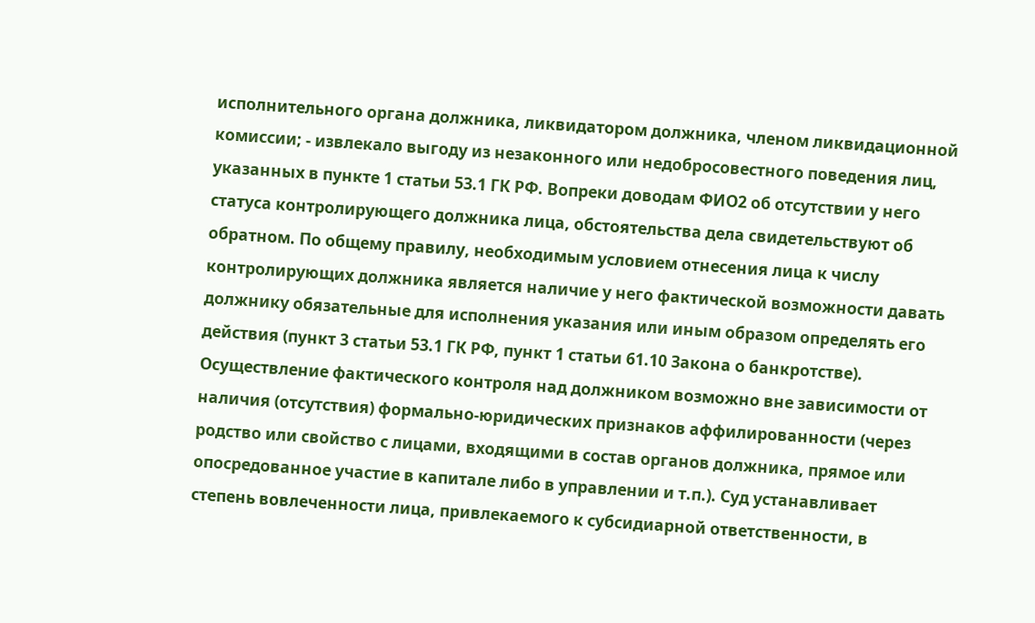исполнительного органа должника, ликвидатором должника, членом ликвидационной комиссии; - извлекало выгоду из незаконного или недобросовестного поведения лиц, указанных в пункте 1 статьи 53.1 ГК РФ. Вопреки доводам ФИО2 об отсутствии у него статуса контролирующего должника лица, обстоятельства дела свидетельствуют об обратном. По общему правилу, необходимым условием отнесения лица к числу контролирующих должника является наличие у него фактической возможности давать должнику обязательные для исполнения указания или иным образом определять его действия (пункт 3 статьи 53.1 ГК РФ, пункт 1 статьи 61.10 Закона о банкротстве). Осуществление фактического контроля над должником возможно вне зависимости от наличия (отсутствия) формально-юридических признаков аффилированности (через родство или свойство с лицами, входящими в состав органов должника, прямое или опосредованное участие в капитале либо в управлении и т.п.). Суд устанавливает степень вовлеченности лица, привлекаемого к субсидиарной ответственности, в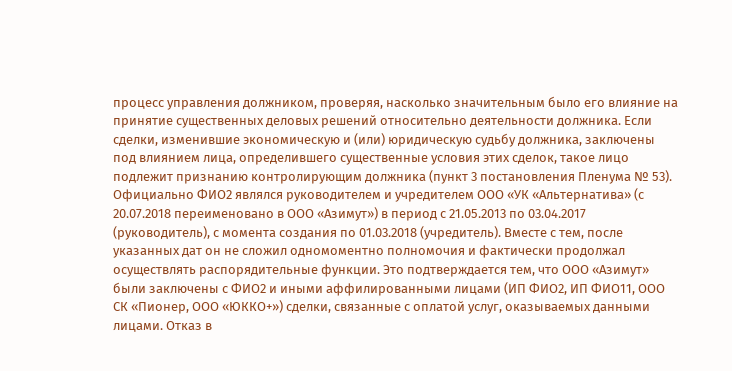процесс управления должником, проверяя, насколько значительным было его влияние на принятие существенных деловых решений относительно деятельности должника. Если сделки, изменившие экономическую и (или) юридическую судьбу должника, заключены под влиянием лица, определившего существенные условия этих сделок, такое лицо подлежит признанию контролирующим должника (пункт 3 постановления Пленума № 53). Официально ФИО2 являлся руководителем и учредителем ООО «УК «Альтернатива» (с 20.07.2018 переименовано в ООО «Азимут») в период с 21.05.2013 по 03.04.2017 (руководитель), с момента создания по 01.03.2018 (учредитель). Вместе с тем, после указанных дат он не сложил одномоментно полномочия и фактически продолжал осуществлять распорядительные функции. Это подтверждается тем, что ООО «Азимут» были заключены с ФИО2 и иными аффилированными лицами (ИП ФИО2, ИП ФИО11, ООО СК «Пионер, ООО «ЮККО+») сделки, связанные с оплатой услуг, оказываемых данными лицами. Отказ в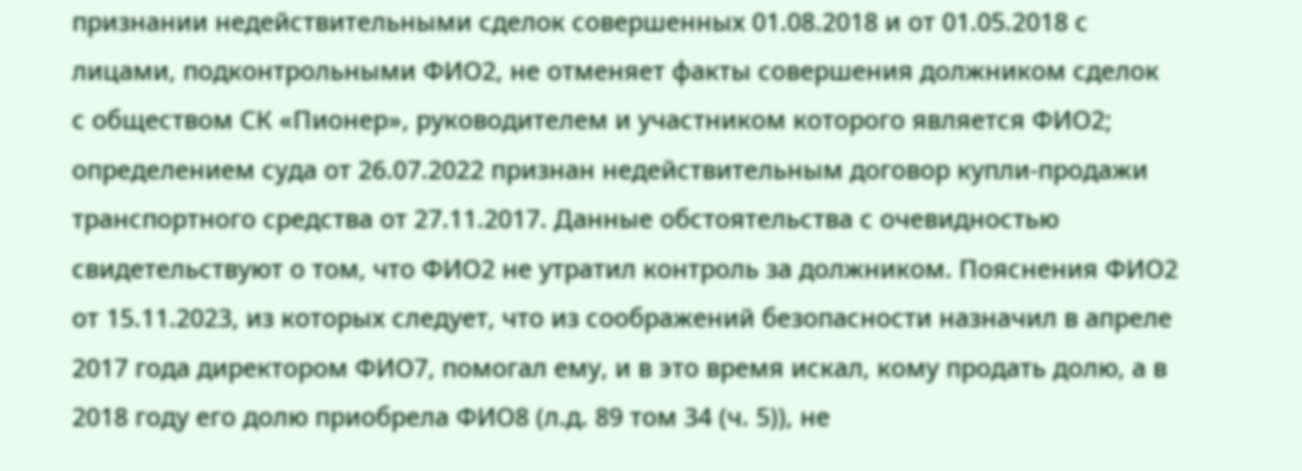признании недействительными сделок совершенных 01.08.2018 и от 01.05.2018 с лицами, подконтрольными ФИО2, не отменяет факты совершения должником сделок с обществом СК «Пионер», руководителем и участником которого является ФИО2; определением суда от 26.07.2022 признан недействительным договор купли-продажи транспортного средства от 27.11.2017. Данные обстоятельства с очевидностью свидетельствуют о том, что ФИО2 не утратил контроль за должником. Пояснения ФИО2 от 15.11.2023, из которых следует, что из соображений безопасности назначил в апреле 2017 года директором ФИО7, помогал ему, и в это время искал, кому продать долю, а в 2018 году его долю приобрела ФИО8 (л.д. 89 том 34 (ч. 5)), не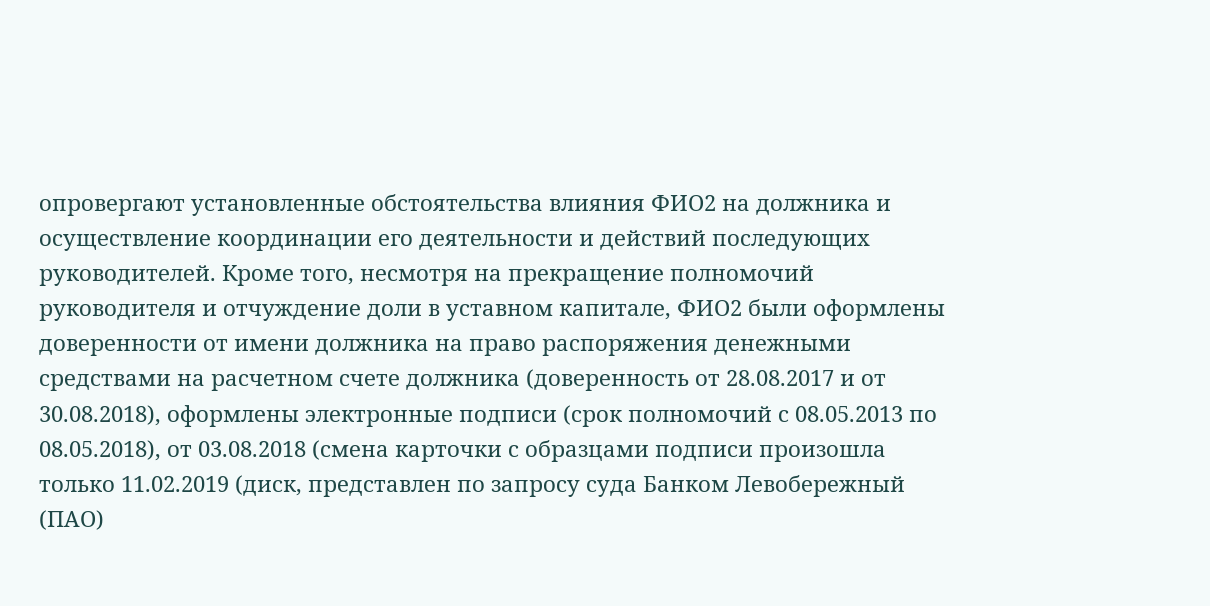опровергают установленные обстоятельства влияния ФИО2 на должника и осуществление координации его деятельности и действий последующих руководителей. Кроме того, несмотря на прекращение полномочий руководителя и отчуждение доли в уставном капитале, ФИО2 были оформлены доверенности от имени должника на право распоряжения денежными средствами на расчетном счете должника (доверенность от 28.08.2017 и от 30.08.2018), оформлены электронные подписи (срок полномочий с 08.05.2013 по 08.05.2018), от 03.08.2018 (смена карточки с образцами подписи произошла только 11.02.2019 (диск, представлен по запросу суда Банком Левобережный (ПАО)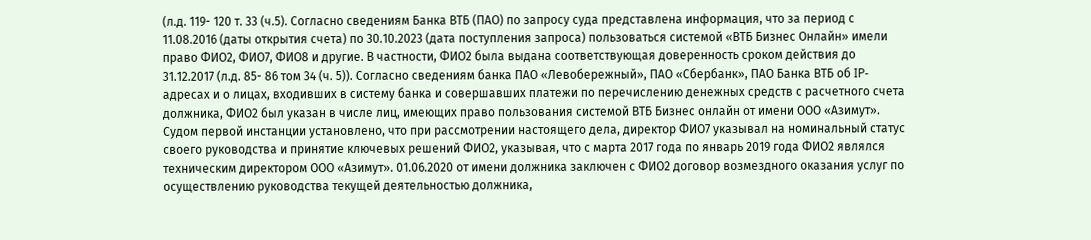(л.д. 119- 120 т. 33 (ч.5). Согласно сведениям Банка ВТБ (ПАО) по запросу суда представлена информация, что за период с 11.08.2016 (даты открытия счета) по 30.10.2023 (дата поступления запроса) пользоваться системой «ВТБ Бизнес Онлайн» имели право ФИО2, ФИО7, ФИО8 и другие. В частности, ФИО2 была выдана соответствующая доверенность сроком действия до 31.12.2017 (л.д. 85- 86 том 34 (ч. 5)). Согласно сведениям банка ПАО «Левобережный», ПАО «Сбербанк», ПАО Банка ВТБ об IP-адресах и о лицах, входивших в систему банка и совершавших платежи по перечислению денежных средств с расчетного счета должника, ФИО2 был указан в числе лиц, имеющих право пользования системой ВТБ Бизнес онлайн от имени ООО «Азимут». Судом первой инстанции установлено, что при рассмотрении настоящего дела, директор ФИО7 указывал на номинальный статус своего руководства и принятие ключевых решений ФИО2, указывая, что с марта 2017 года по январь 2019 года ФИО2 являлся техническим директором ООО «Азимут». 01.06.2020 от имени должника заключен с ФИО2 договор возмездного оказания услуг по осуществлению руководства текущей деятельностью должника,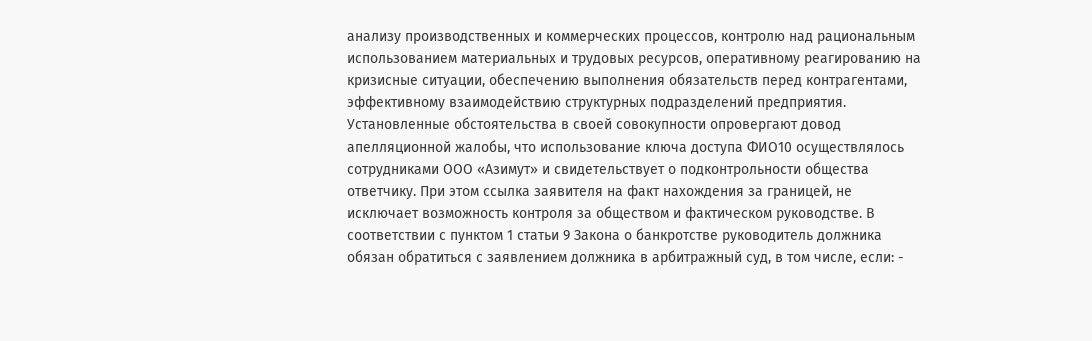анализу производственных и коммерческих процессов, контролю над рациональным использованием материальных и трудовых ресурсов, оперативному реагированию на кризисные ситуации, обеспечению выполнения обязательств перед контрагентами, эффективному взаимодействию структурных подразделений предприятия. Установленные обстоятельства в своей совокупности опровергают довод апелляционной жалобы, что использование ключа доступа ФИО10 осуществлялось сотрудниками ООО «Азимут» и свидетельствует о подконтрольности общества ответчику. При этом ссылка заявителя на факт нахождения за границей, не исключает возможность контроля за обществом и фактическом руководстве. В соответствии с пунктом 1 статьи 9 Закона о банкротстве руководитель должника обязан обратиться с заявлением должника в арбитражный суд, в том числе, если: -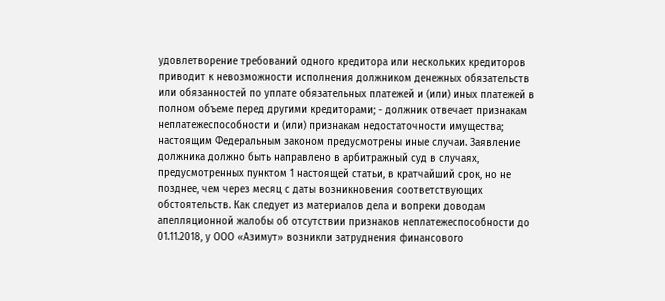удовлетворение требований одного кредитора или нескольких кредиторов приводит к невозможности исполнения должником денежных обязательств или обязанностей по уплате обязательных платежей и (или) иных платежей в полном объеме перед другими кредиторами; - должник отвечает признакам неплатежеспособности и (или) признакам недостаточности имущества; настоящим Федеральным законом предусмотрены иные случаи. Заявление должника должно быть направлено в арбитражный суд в случаях, предусмотренных пунктом 1 настоящей статьи, в кратчайший срок, но не позднее, чем через месяц с даты возникновения соответствующих обстоятельств. Как следует из материалов дела и вопреки доводам апелляционной жалобы об отсутствии признаков неплатежеспособности до 01.11.2018, у ООО «Азимут» возникли затруднения финансового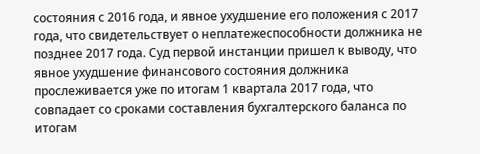состояния с 2016 года, и явное ухудшение его положения с 2017 года, что свидетельствует о неплатежеспособности должника не позднее 2017 года. Суд первой инстанции пришел к выводу, что явное ухудшение финансового состояния должника прослеживается уже по итогам 1 квартала 2017 года, что совпадает со сроками составления бухгалтерского баланса по итогам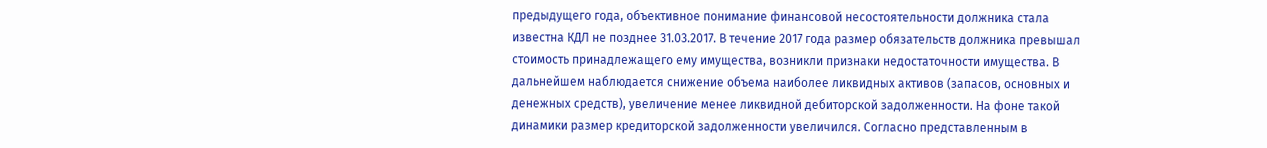предыдущего года, объективное понимание финансовой несостоятельности должника стала известна КДЛ не позднее 31.03.2017. В течение 2017 года размер обязательств должника превышал стоимость принадлежащего ему имущества, возникли признаки недостаточности имущества. В дальнейшем наблюдается снижение объема наиболее ликвидных активов (запасов, основных и денежных средств), увеличение менее ликвидной дебиторской задолженности. На фоне такой динамики размер кредиторской задолженности увеличился. Согласно представленным в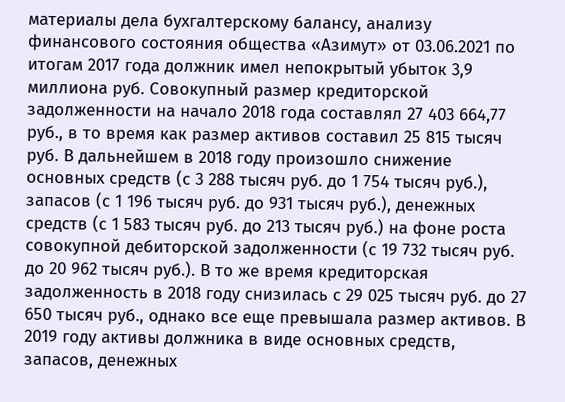материалы дела бухгалтерскому балансу, анализу финансового состояния общества «Азимут» от 03.06.2021 по итогам 2017 года должник имел непокрытый убыток 3,9 миллиона руб. Совокупный размер кредиторской задолженности на начало 2018 года составлял 27 403 664,77 руб., в то время как размер активов составил 25 815 тысяч руб. В дальнейшем в 2018 году произошло снижение основных средств (с 3 288 тысяч руб. до 1 754 тысяч руб.), запасов (с 1 196 тысяч руб. до 931 тысяч руб.), денежных средств (с 1 583 тысяч руб. до 213 тысяч руб.) на фоне роста совокупной дебиторской задолженности (с 19 732 тысяч руб. до 20 962 тысяч руб.). В то же время кредиторская задолженность в 2018 году снизилась с 29 025 тысяч руб. до 27 650 тысяч руб., однако все еще превышала размер активов. В 2019 году активы должника в виде основных средств, запасов, денежных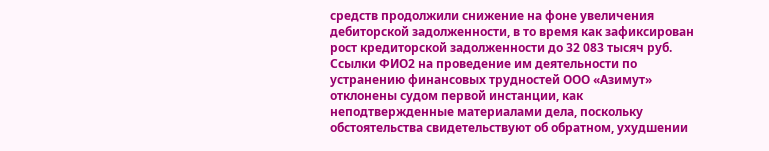средств продолжили снижение на фоне увеличения дебиторской задолженности, в то время как зафиксирован рост кредиторской задолженности до 32 083 тысяч руб. Ссылки ФИО2 на проведение им деятельности по устранению финансовых трудностей ООО «Азимут» отклонены судом первой инстанции, как неподтвержденные материалами дела, поскольку обстоятельства свидетельствуют об обратном, ухудшении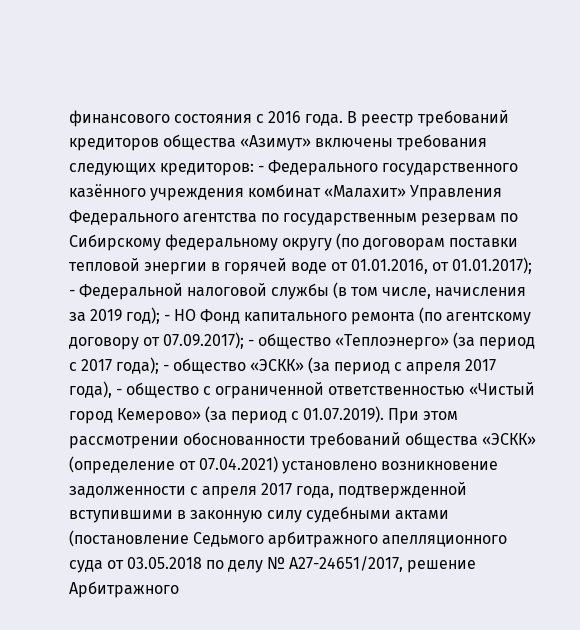финансового состояния с 2016 года. В реестр требований кредиторов общества «Азимут» включены требования следующих кредиторов: - Федерального государственного казённого учреждения комбинат «Малахит» Управления Федерального агентства по государственным резервам по Сибирскому федеральному округу (по договорам поставки тепловой энергии в горячей воде от 01.01.2016, от 01.01.2017); - Федеральной налоговой службы (в том числе, начисления за 2019 год); - НО Фонд капитального ремонта (по агентскому договору от 07.09.2017); - общество «Теплоэнерго» (за период с 2017 года); - общество «ЭСКК» (за период с апреля 2017 года), - общество с ограниченной ответственностью «Чистый город Кемерово» (за период с 01.07.2019). При этом рассмотрении обоснованности требований общества «ЭСКК» (определение от 07.04.2021) установлено возникновение задолженности с апреля 2017 года, подтвержденной вступившими в законную силу судебными актами (постановление Седьмого арбитражного апелляционного суда от 03.05.2018 по делу № А27-24651/2017, решение Арбитражного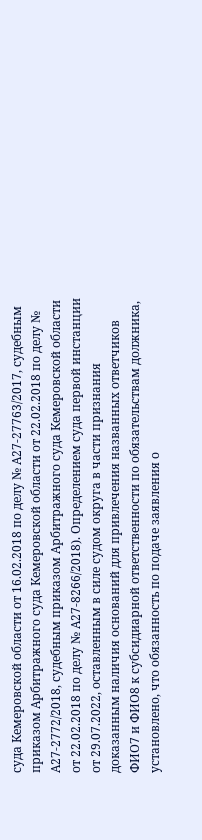суда Кемеровской области от 16.02.2018 по делу № А27-27763/2017, судебным приказом Арбитражного суда Кемеровской области от 22.02.2018 по делу № А27-2772/2018, судебным приказом Арбитражного суда Кемеровской области от 22.02.2018 по делу № А27-8266/2018). Определением суда первой инстанции от 29.07.2022, оставленным в силе судом округа в части признания доказанным наличия оснований для привлечения названных ответчиков ФИО7 и ФИО8 к субсидиарной ответственности по обязательствам должника, установлено, что обязанность по подаче заявления о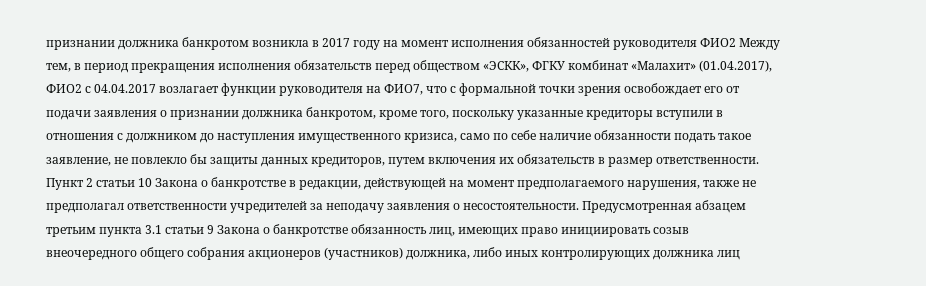признании должника банкротом возникла в 2017 году на момент исполнения обязанностей руководителя ФИО2 Между тем, в период прекращения исполнения обязательств перед обществом «ЭСКК», ФГКУ комбинат «Малахит» (01.04.2017), ФИО2 с 04.04.2017 возлагает функции руководителя на ФИО7, что с формальной точки зрения освобождает его от подачи заявления о признании должника банкротом, кроме того, поскольку указанные кредиторы вступили в отношения с должником до наступления имущественного кризиса, само по себе наличие обязанности подать такое заявление, не повлекло бы защиты данных кредиторов, путем включения их обязательств в размер ответственности. Пункт 2 статьи 10 Закона о банкротстве в редакции, действующей на момент предполагаемого нарушения, также не предполагал ответственности учредителей за неподачу заявления о несостоятельности. Предусмотренная абзацем третьим пункта 3.1 статьи 9 Закона о банкротстве обязанность лиц, имеющих право инициировать созыв внеочередного общего собрания акционеров (участников) должника, либо иных контролирующих должника лиц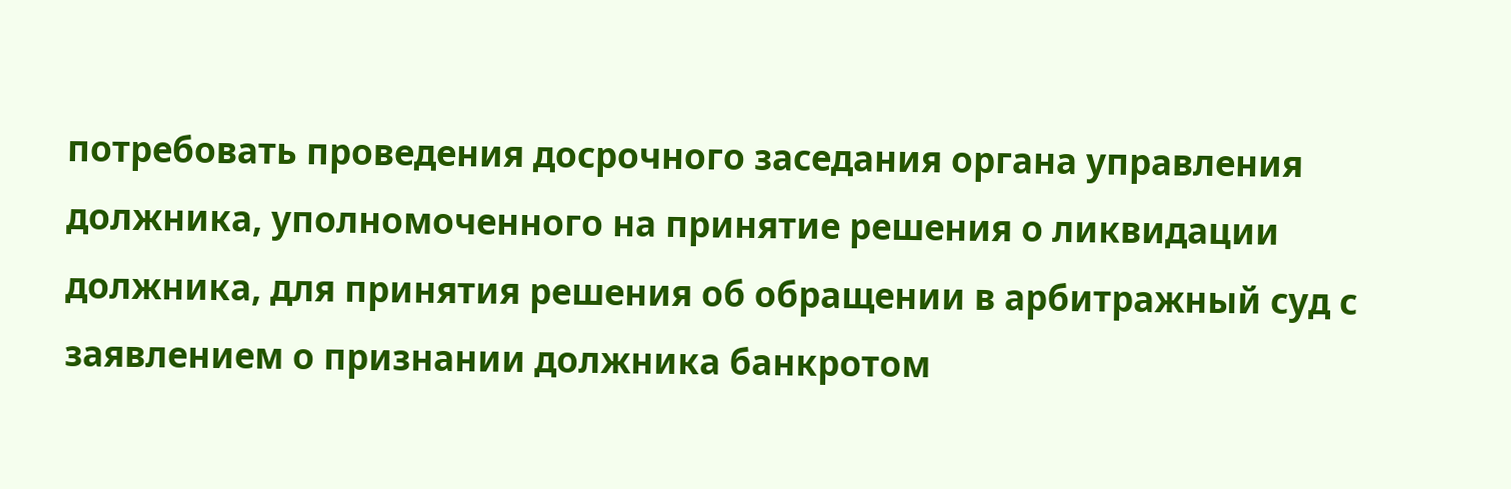потребовать проведения досрочного заседания органа управления должника, уполномоченного на принятие решения о ликвидации должника, для принятия решения об обращении в арбитражный суд с заявлением о признании должника банкротом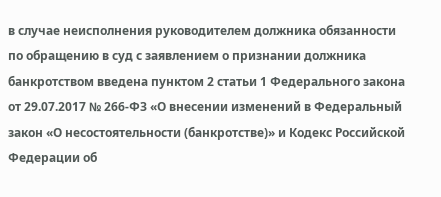в случае неисполнения руководителем должника обязанности по обращению в суд с заявлением о признании должника банкротством введена пунктом 2 статьи 1 Федерального закона от 29.07.2017 № 266-ФЗ «О внесении изменений в Федеральный закон «О несостоятельности (банкротстве)» и Кодекс Российской Федерации об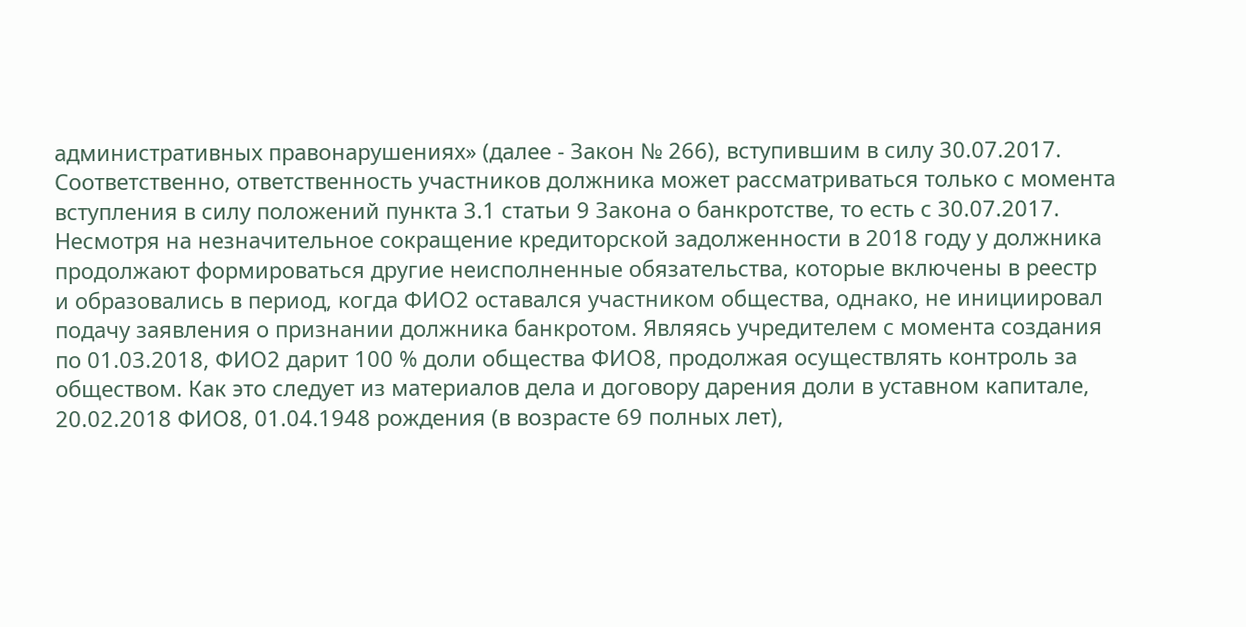административных правонарушениях» (далее - Закон № 266), вступившим в силу 30.07.2017. Соответственно, ответственность участников должника может рассматриваться только с момента вступления в силу положений пункта 3.1 статьи 9 Закона о банкротстве, то есть с 30.07.2017. Несмотря на незначительное сокращение кредиторской задолженности в 2018 году у должника продолжают формироваться другие неисполненные обязательства, которые включены в реестр и образовались в период, когда ФИО2 оставался участником общества, однако, не инициировал подачу заявления о признании должника банкротом. Являясь учредителем с момента создания по 01.03.2018, ФИО2 дарит 100 % доли общества ФИО8, продолжая осуществлять контроль за обществом. Как это следует из материалов дела и договору дарения доли в уставном капитале, 20.02.2018 ФИО8, 01.04.1948 рождения (в возрасте 69 полных лет),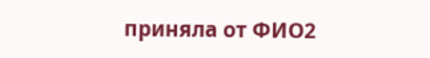приняла от ФИО2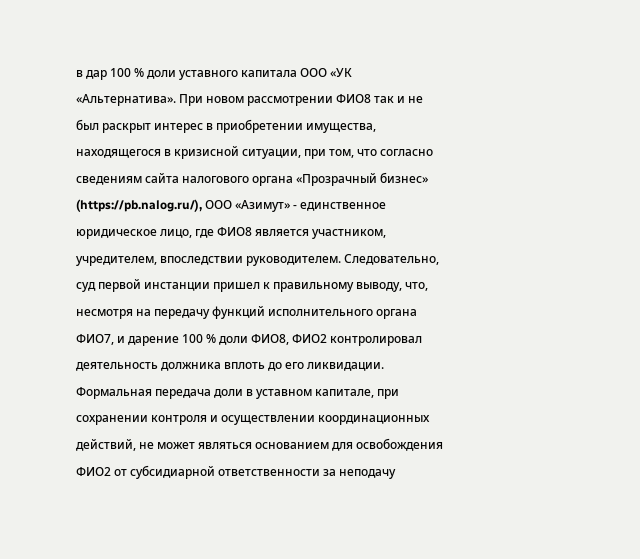в дар 100 % доли уставного капитала ООО «УК «Альтернатива». При новом рассмотрении ФИО8 так и не был раскрыт интерес в приобретении имущества, находящегося в кризисной ситуации, при том, что согласно сведениям сайта налогового органа «Прозрачный бизнес» (https://pb.nalog.ru/), ООО «Азимут» - единственное юридическое лицо, где ФИО8 является участником, учредителем, впоследствии руководителем. Следовательно, суд первой инстанции пришел к правильному выводу, что, несмотря на передачу функций исполнительного органа ФИО7, и дарение 100 % доли ФИО8, ФИО2 контролировал деятельность должника вплоть до его ликвидации. Формальная передача доли в уставном капитале, при сохранении контроля и осуществлении координационных действий, не может являться основанием для освобождения ФИО2 от субсидиарной ответственности за неподачу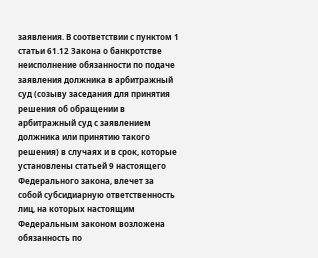заявления. В соответствии с пунктом 1 статьи 61.12 Закона о банкротстве неисполнение обязанности по подаче заявления должника в арбитражный суд (созыву заседания для принятия решения об обращении в арбитражный суд с заявлением должника или принятию такого решения) в случаях и в срок, которые установлены статьей 9 настоящего Федерального закона, влечет за собой субсидиарную ответственность лиц, на которых настоящим Федеральным законом возложена обязанность по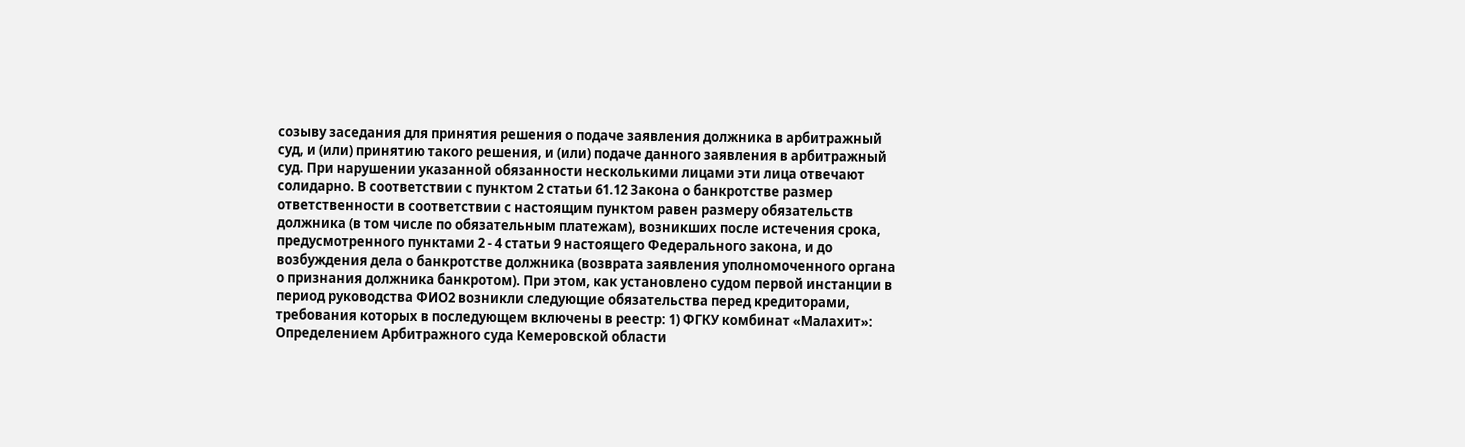созыву заседания для принятия решения о подаче заявления должника в арбитражный суд, и (или) принятию такого решения, и (или) подаче данного заявления в арбитражный суд. При нарушении указанной обязанности несколькими лицами эти лица отвечают солидарно. В соответствии с пунктом 2 статьи 61.12 Закона о банкротстве размер ответственности в соответствии с настоящим пунктом равен размеру обязательств должника (в том числе по обязательным платежам), возникших после истечения срока, предусмотренного пунктами 2 - 4 статьи 9 настоящего Федерального закона, и до возбуждения дела о банкротстве должника (возврата заявления уполномоченного органа о признания должника банкротом). При этом, как установлено судом первой инстанции в период руководства ФИО2 возникли следующие обязательства перед кредиторами, требования которых в последующем включены в реестр: 1) ФГКУ комбинат «Малахит»: Определением Арбитражного суда Кемеровской области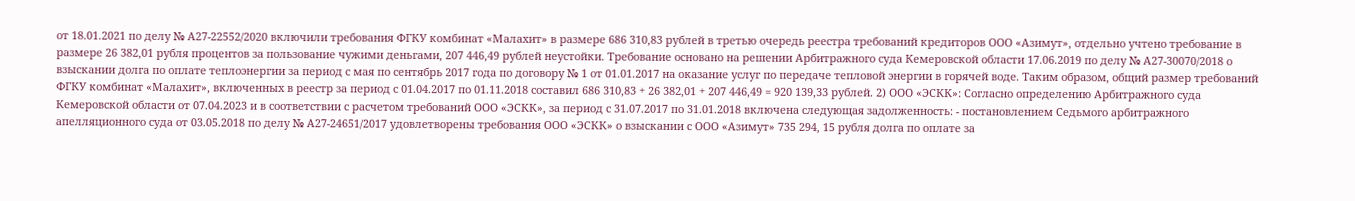от 18.01.2021 по делу № А27-22552/2020 включили требования ФГКУ комбинат «Малахит» в размере 686 310,83 рублей в третью очередь реестра требований кредиторов ООО «Азимут», отдельно учтено требование в размере 26 382,01 рубля процентов за пользование чужими деньгами, 207 446,49 рублей неустойки. Требование основано на решении Арбитражного суда Кемеровской области 17.06.2019 по делу № А27-30070/2018 о взыскании долга по оплате теплоэнергии за период с мая по сентябрь 2017 года по договору № 1 от 01.01.2017 на оказание услуг по передаче тепловой энергии в горячей воде. Таким образом, общий размер требований ФГКУ комбинат «Малахит», включенных в реестр за период с 01.04.2017 по 01.11.2018 составил 686 310,83 + 26 382,01 + 207 446,49 = 920 139,33 рублей. 2) ООО «ЭСКК»: Согласно определению Арбитражного суда Кемеровской области от 07.04.2023 и в соответствии с расчетом требований ООО «ЭСКК», за период с 31.07.2017 по 31.01.2018 включена следующая задолженность: - постановлением Седьмого арбитражного апелляционного суда от 03.05.2018 по делу № А27-24651/2017 удовлетворены требования ООО «ЭСКК» о взыскании с ООО «Азимут» 735 294, 15 рубля долга по оплате за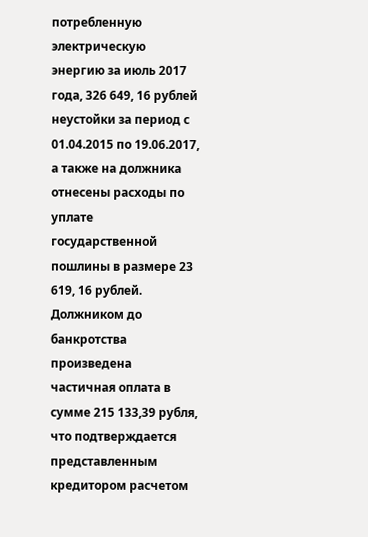потребленную электрическую энергию за июль 2017 года, 326 649, 16 рублей неустойки за период с 01.04.2015 по 19.06.2017, а также на должника отнесены расходы по уплате государственной пошлины в размере 23 619, 16 рублей. Должником до банкротства произведена частичная оплата в сумме 215 133,39 рубля, что подтверждается представленным кредитором расчетом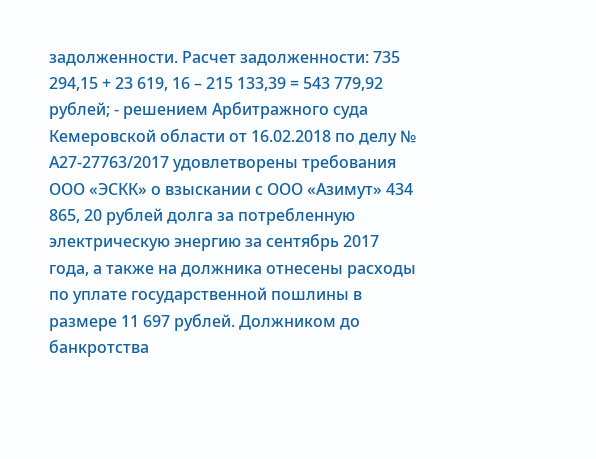задолженности. Расчет задолженности: 735 294,15 + 23 619, 16 – 215 133,39 = 543 779,92 рублей; - решением Арбитражного суда Кемеровской области от 16.02.2018 по делу № А27-27763/2017 удовлетворены требования ООО «ЭСКК» о взыскании с ООО «Азимут» 434 865, 20 рублей долга за потребленную электрическую энергию за сентябрь 2017 года, а также на должника отнесены расходы по уплате государственной пошлины в размере 11 697 рублей. Должником до банкротства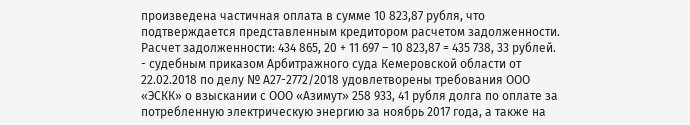произведена частичная оплата в сумме 10 823,87 рубля, что подтверждается представленным кредитором расчетом задолженности. Расчет задолженности: 434 865, 20 + 11 697 – 10 823,87 = 435 738, 33 рублей. - судебным приказом Арбитражного суда Кемеровской области от 22.02.2018 по делу № А27-2772/2018 удовлетворены требования ООО «ЭСКК» о взыскании с ООО «Азимут» 258 933, 41 рубля долга по оплате за потребленную электрическую энергию за ноябрь 2017 года, а также на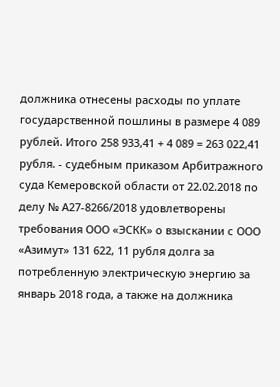должника отнесены расходы по уплате государственной пошлины в размере 4 089 рублей. Итого 258 933,41 + 4 089 = 263 022,41 рубля. - судебным приказом Арбитражного суда Кемеровской области от 22.02.2018 по делу № А27-8266/2018 удовлетворены требования ООО «ЭСКК» о взыскании с ООО «Азимут» 131 622, 11 рубля долга за потребленную электрическую энергию за январь 2018 года, а также на должника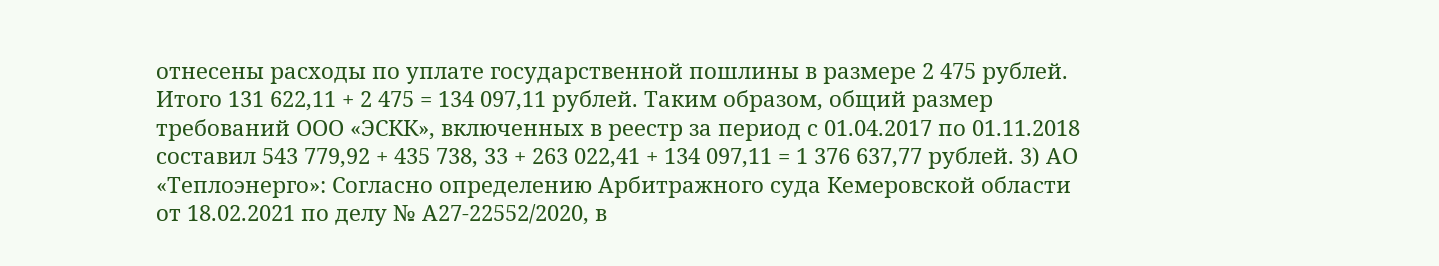отнесены расходы по уплате государственной пошлины в размере 2 475 рублей. Итого 131 622,11 + 2 475 = 134 097,11 рублей. Таким образом, общий размер требований ООО «ЭСКК», включенных в реестр за период с 01.04.2017 по 01.11.2018 составил 543 779,92 + 435 738, 33 + 263 022,41 + 134 097,11 = 1 376 637,77 рублей. 3) АО «Теплоэнерго»: Согласно определению Арбитражного суда Кемеровской области от 18.02.2021 по делу № А27-22552/2020, в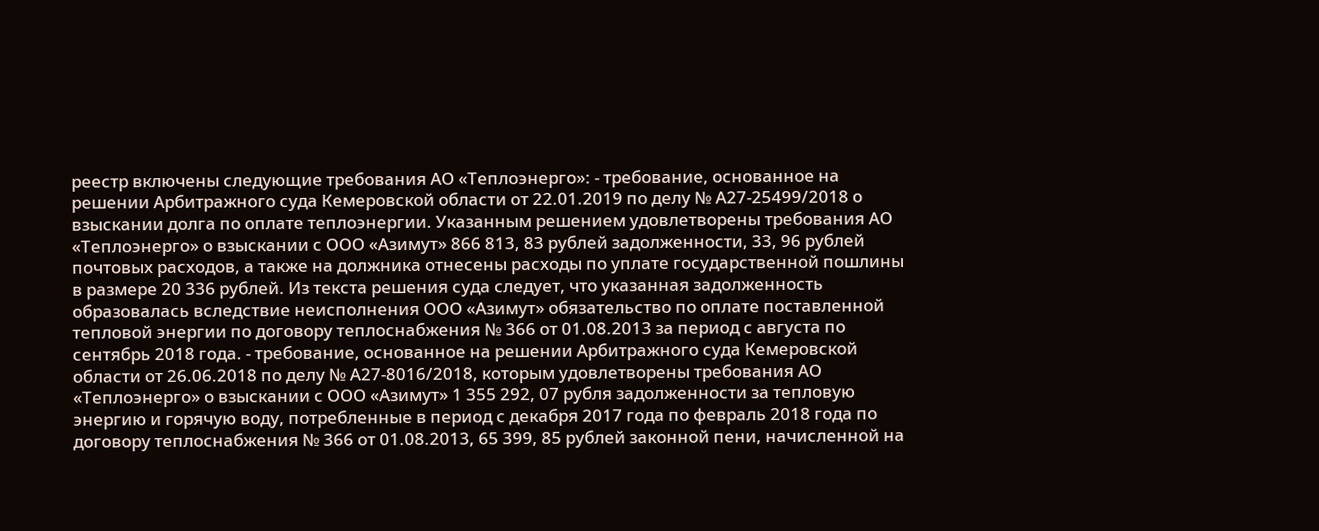реестр включены следующие требования АО «Теплоэнерго»: - требование, основанное на решении Арбитражного суда Кемеровской области от 22.01.2019 по делу № А27-25499/2018 о взыскании долга по оплате теплоэнергии. Указанным решением удовлетворены требования АО «Теплоэнерго» о взыскании с ООО «Азимут» 866 813, 83 рублей задолженности, 33, 96 рублей почтовых расходов, а также на должника отнесены расходы по уплате государственной пошлины в размере 20 336 рублей. Из текста решения суда следует, что указанная задолженность образовалась вследствие неисполнения ООО «Азимут» обязательство по оплате поставленной тепловой энергии по договору теплоснабжения № 366 от 01.08.2013 за период с августа по сентябрь 2018 года. - требование, основанное на решении Арбитражного суда Кемеровской области от 26.06.2018 по делу № А27-8016/2018, которым удовлетворены требования АО «Теплоэнерго» о взыскании с ООО «Азимут» 1 355 292, 07 рубля задолженности за тепловую энергию и горячую воду, потребленные в период с декабря 2017 года по февраль 2018 года по договору теплоснабжения № 366 от 01.08.2013, 65 399, 85 рублей законной пени, начисленной на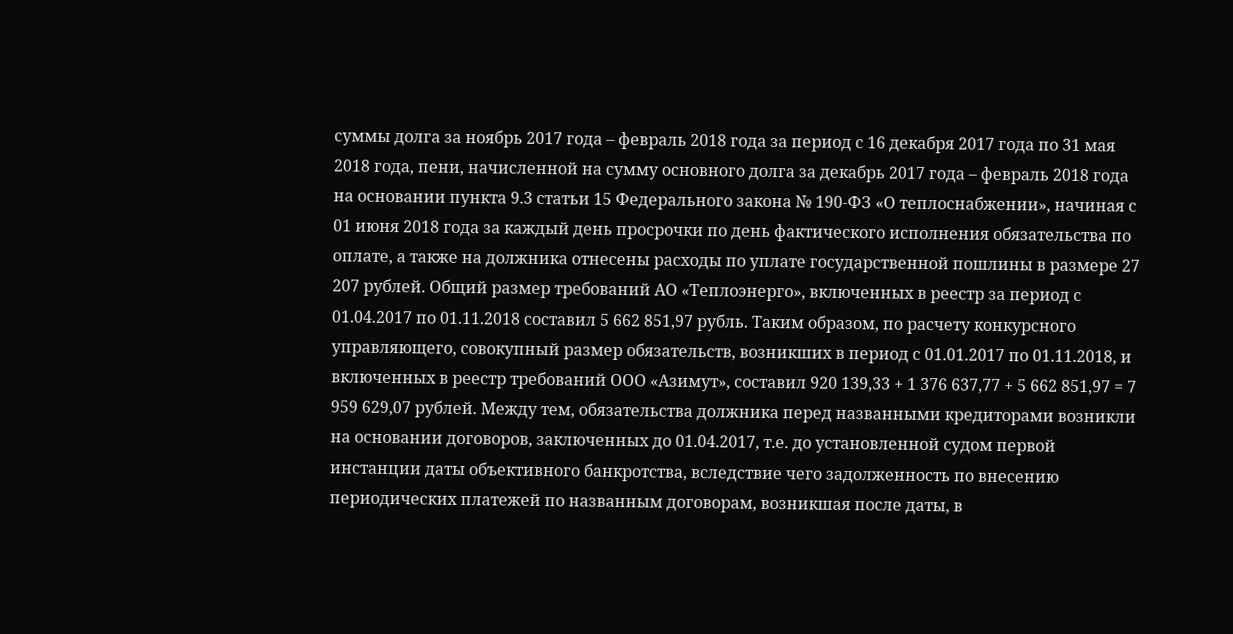суммы долга за ноябрь 2017 года – февраль 2018 года за период с 16 декабря 2017 года по 31 мая 2018 года, пени, начисленной на сумму основного долга за декабрь 2017 года – февраль 2018 года на основании пункта 9.3 статьи 15 Федерального закона № 190-ФЗ «О теплоснабжении», начиная с 01 июня 2018 года за каждый день просрочки по день фактического исполнения обязательства по оплате, а также на должника отнесены расходы по уплате государственной пошлины в размере 27 207 рублей. Общий размер требований АО «Теплоэнерго», включенных в реестр за период с 01.04.2017 по 01.11.2018 составил 5 662 851,97 рубль. Таким образом, по расчету конкурсного управляющего, совокупный размер обязательств, возникших в период с 01.01.2017 по 01.11.2018, и включенных в реестр требований ООО «Азимут», составил 920 139,33 + 1 376 637,77 + 5 662 851,97 = 7 959 629,07 рублей. Между тем, обязательства должника перед названными кредиторами возникли на основании договоров, заключенных до 01.04.2017, т.е. до установленной судом первой инстанции даты объективного банкротства, вследствие чего задолженность по внесению периодических платежей по названным договорам, возникшая после даты, в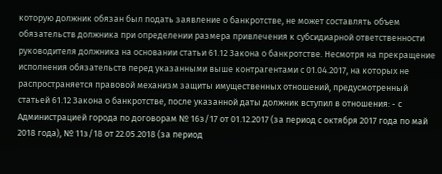которую должник обязан был подать заявление о банкротстве, не может составлять объем обязательств должника при определении размера привлечения к субсидиарной ответственности руководителя должника на основании статьи 61.12 Закона о банкротстве. Несмотря на прекращение исполнения обязательств перед указанными выше контрагентами с 01.04.2017, на которых не распространяется правовой механизм защиты имущественных отношений, предусмотренный статьей 61.12 Закона о банкротстве, после указанной даты должник вступил в отношения: - с Администрацией города по договорам № 16з/17 от 01.12.2017 (за период с октября 2017 года по май 2018 года), № 11з/18 от 22.05.2018 (за период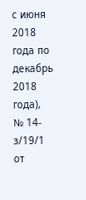с июня 2018 года по декабрь 2018 года), № 14-з/19/1 от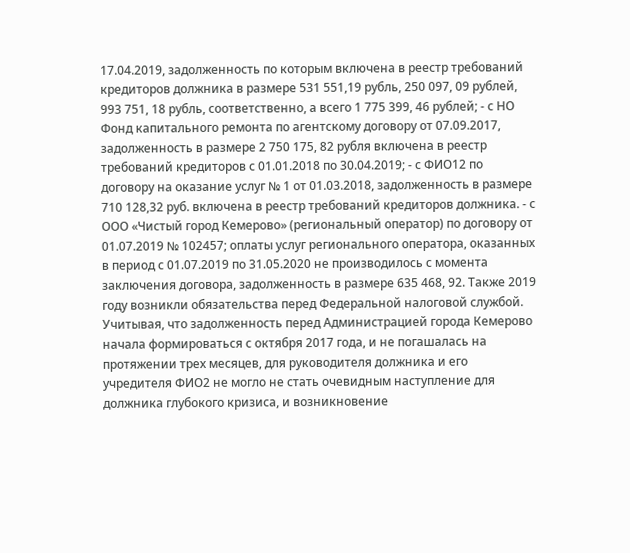17.04.2019, задолженность по которым включена в реестр требований кредиторов должника в размере 531 551,19 рубль, 250 097, 09 рублей, 993 751, 18 рубль, соответственно, а всего 1 775 399, 46 рублей; - с НО Фонд капитального ремонта по агентскому договору от 07.09.2017, задолженность в размере 2 750 175, 82 рубля включена в реестр требований кредиторов с 01.01.2018 по 30.04.2019; - с ФИО12 по договору на оказание услуг № 1 от 01.03.2018, задолженность в размере 710 128,32 руб. включена в реестр требований кредиторов должника. - с ООО «Чистый город Кемерово» (региональный оператор) по договору от 01.07.2019 № 102457; оплаты услуг регионального оператора, оказанных в период с 01.07.2019 по 31.05.2020 не производилось с момента заключения договора, задолженность в размере 635 468, 92. Также 2019 году возникли обязательства перед Федеральной налоговой службой. Учитывая, что задолженность перед Администрацией города Кемерово начала формироваться с октября 2017 года, и не погашалась на протяжении трех месяцев, для руководителя должника и его учредителя ФИО2 не могло не стать очевидным наступление для должника глубокого кризиса, и возникновение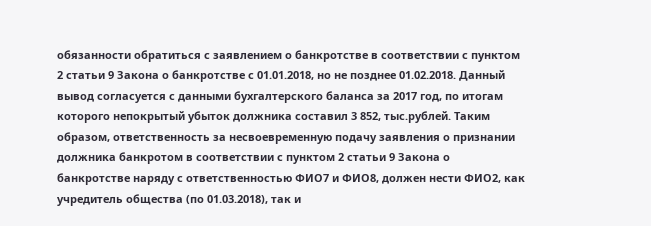обязанности обратиться с заявлением о банкротстве в соответствии с пунктом 2 статьи 9 Закона о банкротстве с 01.01.2018, но не позднее 01.02.2018. Данный вывод согласуется с данными бухгалтерского баланса за 2017 год, по итогам которого непокрытый убыток должника составил 3 852, тыс.рублей. Таким образом, ответственность за несвоевременную подачу заявления о признании должника банкротом в соответствии с пунктом 2 статьи 9 Закона о банкротстве наряду с ответственностью ФИО7 и ФИО8, должен нести ФИО2, как учредитель общества (по 01.03.2018), так и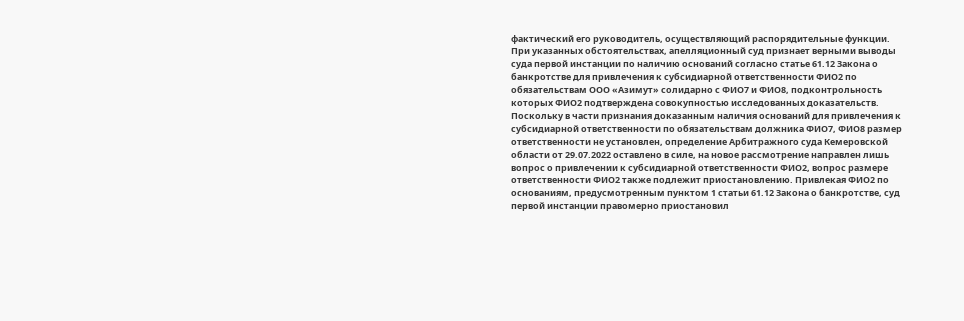фактический его руководитель, осуществляющий распорядительные функции. При указанных обстоятельствах, апелляционный суд признает верными выводы суда первой инстанции по наличию оснований согласно статье 61.12 Закона о банкротстве для привлечения к субсидиарной ответственности ФИО2 по обязательствам ООО «Азимут» солидарно с ФИО7 и ФИО8, подконтрольность которых ФИО2 подтверждена совокупностью исследованных доказательств. Поскольку в части признания доказанным наличия оснований для привлечения к субсидиарной ответственности по обязательствам должника ФИО7, ФИО8 размер ответственности не установлен, определение Арбитражного суда Кемеровской области от 29.07.2022 оставлено в силе, на новое рассмотрение направлен лишь вопрос о привлечении к субсидиарной ответственности ФИО2, вопрос размере ответственности ФИО2 также подлежит приостановлению. Привлекая ФИО2 по основаниям, предусмотренным пунктом 1 статьи 61.12 Закона о банкротстве, суд первой инстанции правомерно приостановил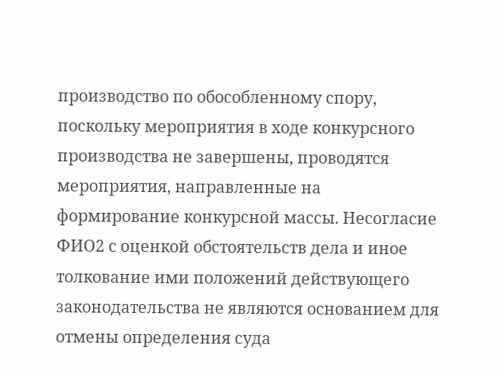производство по обособленному спору, поскольку мероприятия в ходе конкурсного производства не завершены, проводятся мероприятия, направленные на формирование конкурсной массы. Несогласие ФИО2 с оценкой обстоятельств дела и иное толкование ими положений действующего законодательства не являются основанием для отмены определения суда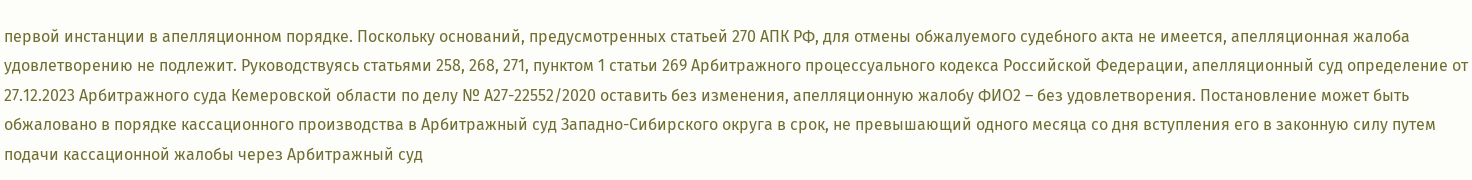первой инстанции в апелляционном порядке. Поскольку оснований, предусмотренных статьей 270 АПК РФ, для отмены обжалуемого судебного акта не имеется, апелляционная жалоба удовлетворению не подлежит. Руководствуясь статьями 258, 268, 271, пунктом 1 статьи 269 Арбитражного процессуального кодекса Российской Федерации, апелляционный суд определение от 27.12.2023 Арбитражного суда Кемеровской области по делу № А27-22552/2020 оставить без изменения, апелляционную жалобу ФИО2 – без удовлетворения. Постановление может быть обжаловано в порядке кассационного производства в Арбитражный суд Западно-Сибирского округа в срок, не превышающий одного месяца со дня вступления его в законную силу путем подачи кассационной жалобы через Арбитражный суд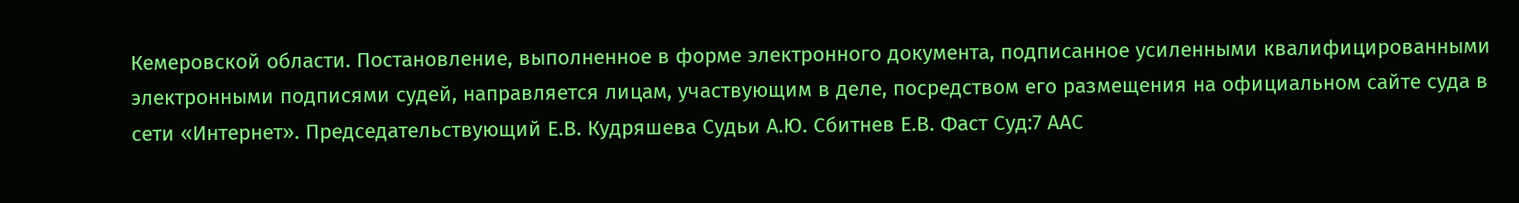Кемеровской области. Постановление, выполненное в форме электронного документа, подписанное усиленными квалифицированными электронными подписями судей, направляется лицам, участвующим в деле, посредством его размещения на официальном сайте суда в сети «Интернет». Председательствующий Е.В. Кудряшева Судьи А.Ю. Сбитнев Е.В. Фаст Суд:7 ААС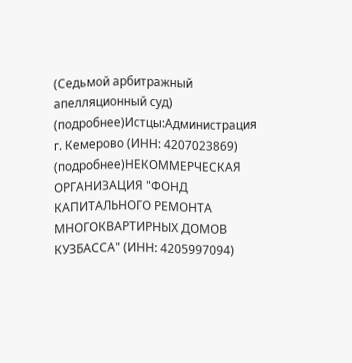(Седьмой арбитражный апелляционный суд) (подробнее)Истцы:Администрация г. Кемерово (ИНН: 4207023869) (подробнее)НЕКОММЕРЧЕСКАЯ ОРГАНИЗАЦИЯ "ФОНД КАПИТАЛЬНОГО РЕМОНТА МНОГОКВАРТИРНЫХ ДОМОВ КУЗБАССА" (ИНН: 4205997094)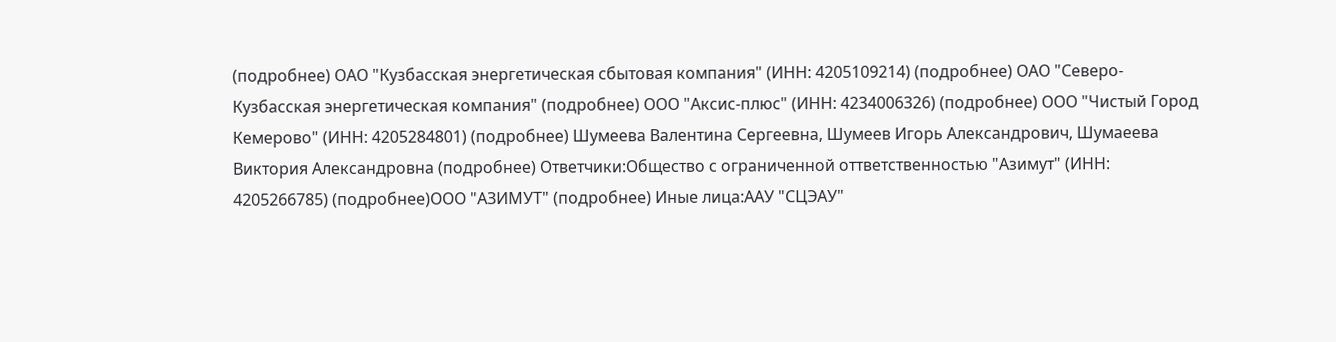(подробнее) ОАО "Кузбасская энергетическая сбытовая компания" (ИНН: 4205109214) (подробнее) ОАО "Северо-Кузбасская энергетическая компания" (подробнее) ООО "Аксис-плюс" (ИНН: 4234006326) (подробнее) ООО "Чистый Город Кемерово" (ИНН: 4205284801) (подробнее) Шумеева Валентина Сергеевна, Шумеев Игорь Александрович, Шумаеева Виктория Александровна (подробнее) Ответчики:Общество с ограниченной оттветственностью "Азимут" (ИНН: 4205266785) (подробнее)ООО "АЗИМУТ" (подробнее) Иные лица:ААУ "СЦЭАУ"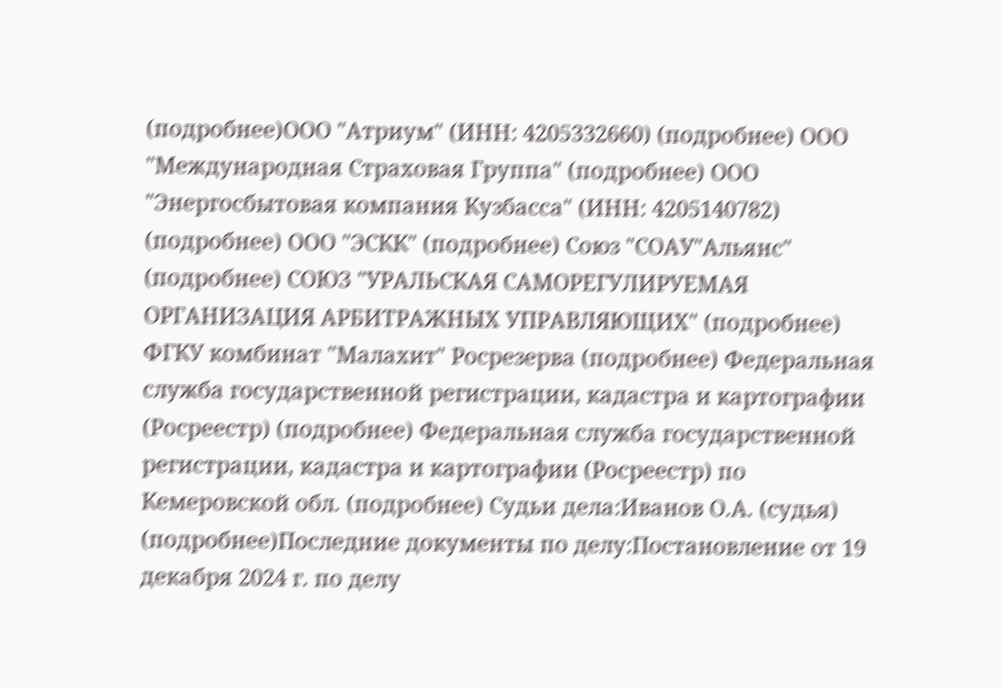(подробнее)ООО "Атриум" (ИНН: 4205332660) (подробнее) ООО "Международная Страховая Группа" (подробнее) ООО "Энергосбытовая компания Кузбасса" (ИНН: 4205140782) (подробнее) ООО "ЭСКК" (подробнее) Союз "СОАУ"Альянс" (подробнее) СОЮЗ "УРАЛЬСКАЯ САМОРЕГУЛИРУЕМАЯ ОРГАНИЗАЦИЯ АРБИТРАЖНЫХ УПРАВЛЯЮЩИХ" (подробнее) ФГКУ комбинат "Малахит" Росрезерва (подробнее) Федеральная служба государственной регистрации, кадастра и картографии (Росреестр) (подробнее) Федеральная служба государственной регистрации, кадастра и картографии (Росреестр) по Кемеровской обл. (подробнее) Судьи дела:Иванов О.А. (судья) (подробнее)Последние документы по делу:Постановление от 19 декабря 2024 г. по делу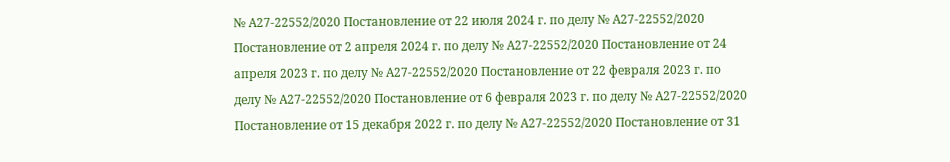№ А27-22552/2020 Постановление от 22 июля 2024 г. по делу № А27-22552/2020 Постановление от 2 апреля 2024 г. по делу № А27-22552/2020 Постановление от 24 апреля 2023 г. по делу № А27-22552/2020 Постановление от 22 февраля 2023 г. по делу № А27-22552/2020 Постановление от 6 февраля 2023 г. по делу № А27-22552/2020 Постановление от 15 декабря 2022 г. по делу № А27-22552/2020 Постановление от 31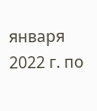января 2022 г. по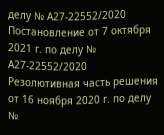делу № А27-22552/2020 Постановление от 7 октября 2021 г. по делу № А27-22552/2020 Резолютивная часть решения от 16 ноября 2020 г. по делу №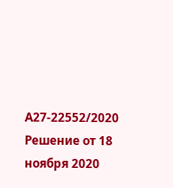А27-22552/2020 Решение от 18 ноября 2020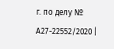г. по делу № А27-22552/2020 |